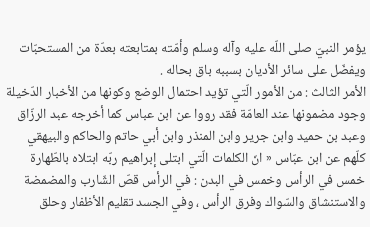يؤمر النبيّ صلى اللّه عليه وآله وسلم وأمّته بمتابعته بعدّة من المستحبّات ويفضّل على سائر الأديان بسببه باق بحاله .
الأمر الثالث : من الأمور الّتي تؤيد احتمال الوضع وكونها من الأخبار الدّخيلة وجود مضمونها عند العامّة فقد رووا عن ابن عباس كما أخرجه عبد الرزّاق وعبد بن حميد وابن جرير وابن المنذر وابن أبي حاتم والحاكم والبيهقي كلّهم عن ابن عبّاس « انّ الكلمات الّتي ابتلى إبراهيم ربّه ابتلاه بالطّهارة خمس في الرأس وخمس في البدن : في الرأس قصّ الشّارب والمضمضة والاستنشاق والسّواك وفرق الرأس ، وفي الجسد تقليم الأظفار وحلق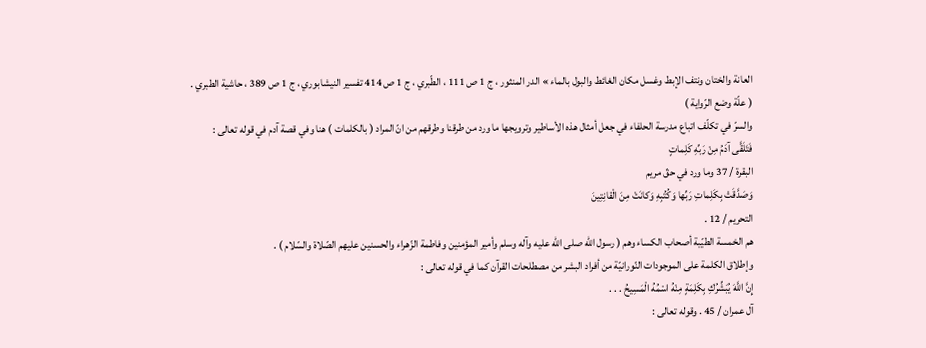العانة والختان ونتف الإبط وغسل مكان الغائط والبول بالماء » الدر المنثور ، ج 1 ص 111 ، الطّبري ، ج 1 ص 414 تفسير النيشابوري ، ج 1 ص 389 ، حاشية الطبري .
( علّة وضع الرّواية )
والسرّ في تكلّف اتباع مدرسة الحلفاء في جعل أمثال هذه الأساطير وترويجها ما ورد من طرقنا وطرقهم من انّ المراد ( بالكلمات ) هنا وفي قصة آدم في قوله تعالى :
فَتَلَقَّى آدَمُ مِنْ رَبِّهِ كَلِماتٍ
البقرة / 37 وما ورد في حقّ مريم
وَصَدَّقَتْ بِكَلِماتِ رَبِّها وَكُتُبِهِ وَكانَتْ مِنَ الْقانِتِينَ
التحريم / 12 .
هم الخمسة الطيّبة أصحاب الكساء وهم ( رسول اللّه صلى اللّه عليه وآله وسلم وأمير المؤمنين وفاطمة الزّهراء والحسنين عليهم الصّلاة والسّلام ) .
وإطلاق الكلمة على الموجودات النّورانيّة من أفراد البشر من مصطلحات القرآن كما في قوله تعالى :
إِنَّ اللَّهَ يُبَشِّرُكِ بِكَلِمَةٍ مِنْهُ اسْمُهُ الْمَسِيحُ . . .
آل عمران / 45 . وقوله تعالى :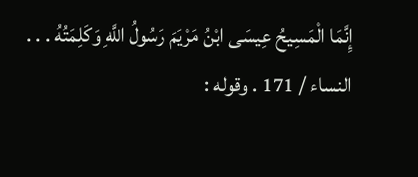إِنَّمَا الْمَسِيحُ عِيسَى ابْنُ مَرْيَمَ رَسُولُ اللَّهِ وَكَلِمَتُهُ . . .
النساء / 171 . وقوله :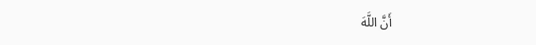أَنَّ اللَّهَ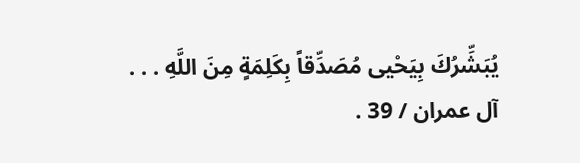يُبَشِّرُكَ بِيَحْيى مُصَدِّقاً بِكَلِمَةٍ مِنَ اللَّهِ . . .
آل عمران / 39 .